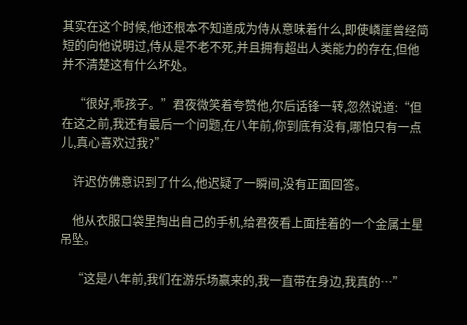其实在这个时候,他还根本不知道成为侍从意味着什么,即使嶙崖曾经简短的向他说明过,侍从是不老不死,并且拥有超出人类能力的存在,但他并不清楚这有什么坏处。

    “很好,乖孩子。”君夜微笑着夸赞他,尔后话锋一转,忽然说道:“但在这之前,我还有最后一个问题,在八年前,你到底有没有,哪怕只有一点儿,真心喜欢过我?”

    许迟仿佛意识到了什么,他迟疑了一瞬间,没有正面回答。

    他从衣服口袋里掏出自己的手机,给君夜看上面挂着的一个金属土星吊坠。

    “这是八年前,我们在游乐场赢来的,我一直带在身边,我真的…”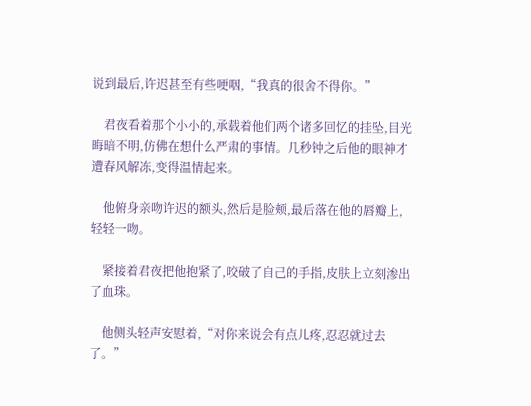说到最后,许迟甚至有些哽咽,“我真的很舍不得你。”

    君夜看着那个小小的,承载着他们两个诸多回忆的挂坠,目光晦暗不明,仿佛在想什么严肃的事情。几秒钟之后他的眼神才遭春风解冻,变得温情起来。

    他俯身亲吻许迟的额头,然后是脸颊,最后落在他的唇瓣上,轻轻一吻。

    紧接着君夜把他抱紧了,咬破了自己的手指,皮肤上立刻渗出了血珠。

    他侧头轻声安慰着,“对你来说会有点儿疼,忍忍就过去了。”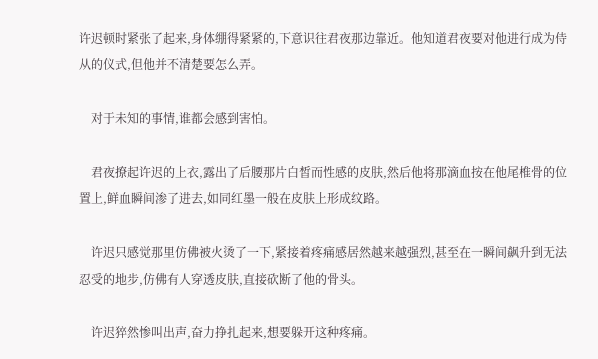许迟顿时紧张了起来,身体绷得紧紧的,下意识往君夜那边靠近。他知道君夜要对他进行成为侍从的仪式,但他并不清楚要怎么弄。

    对于未知的事情,谁都会感到害怕。

    君夜撩起许迟的上衣,露出了后腰那片白皙而性感的皮肤,然后他将那滴血按在他尾椎骨的位置上,鲜血瞬间渗了进去,如同红墨一般在皮肤上形成纹路。

    许迟只感觉那里仿佛被火烫了一下,紧接着疼痛感居然越来越强烈,甚至在一瞬间飙升到无法忍受的地步,仿佛有人穿透皮肤,直接砍断了他的骨头。

    许迟猝然惨叫出声,奋力挣扎起来,想要躲开这种疼痛。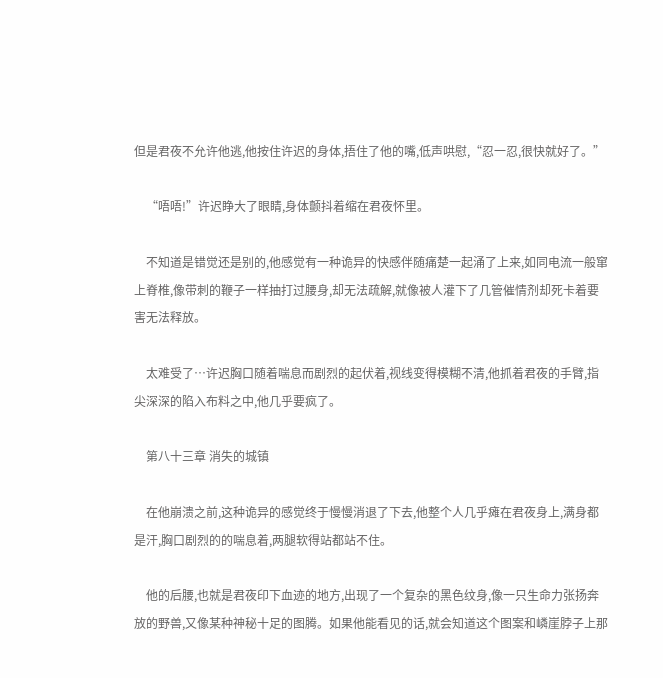但是君夜不允许他逃,他按住许迟的身体,捂住了他的嘴,低声哄慰,“忍一忍,很快就好了。”

    “唔唔!”许迟睁大了眼睛,身体颤抖着缩在君夜怀里。

    不知道是错觉还是别的,他感觉有一种诡异的快感伴随痛楚一起涌了上来,如同电流一般窜上脊椎,像带刺的鞭子一样抽打过腰身,却无法疏解,就像被人灌下了几管催情剂却死卡着要害无法释放。

    太难受了…许迟胸口随着喘息而剧烈的起伏着,视线变得模糊不清,他抓着君夜的手臂,指尖深深的陷入布料之中,他几乎要疯了。

    第八十三章 消失的城镇

    在他崩溃之前,这种诡异的感觉终于慢慢消退了下去,他整个人几乎瘫在君夜身上,满身都是汗,胸口剧烈的的喘息着,两腿软得站都站不住。

    他的后腰,也就是君夜印下血迹的地方,出现了一个复杂的黑色纹身,像一只生命力张扬奔放的野兽,又像某种神秘十足的图腾。如果他能看见的话,就会知道这个图案和嶙崖脖子上那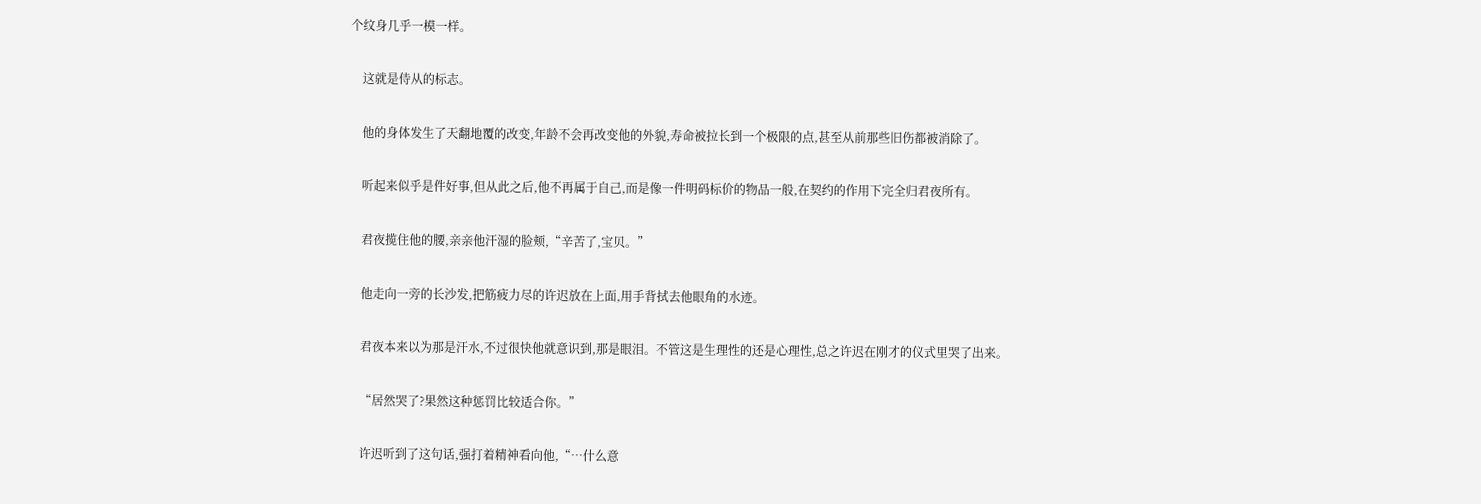个纹身几乎一模一样。

    这就是侍从的标志。

    他的身体发生了天翻地覆的改变,年龄不会再改变他的外貌,寿命被拉长到一个极限的点,甚至从前那些旧伤都被消除了。

    听起来似乎是件好事,但从此之后,他不再属于自己,而是像一件明码标价的物品一般,在契约的作用下完全归君夜所有。

    君夜揽住他的腰,亲亲他汗湿的脸颊,“辛苦了,宝贝。”

    他走向一旁的长沙发,把筋疲力尽的许迟放在上面,用手背拭去他眼角的水迹。

    君夜本来以为那是汗水,不过很快他就意识到,那是眼泪。不管这是生理性的还是心理性,总之许迟在刚才的仪式里哭了出来。

    “居然哭了?果然这种惩罚比较适合你。”

    许迟听到了这句话,强打着精神看向他,“…什么意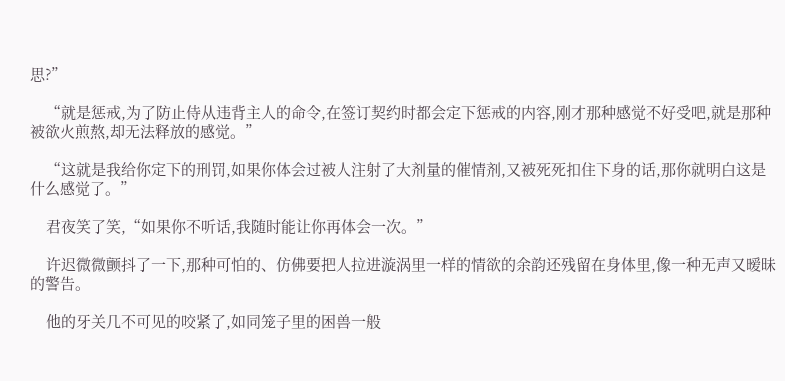思?”

    “就是惩戒,为了防止侍从违背主人的命令,在签订契约时都会定下惩戒的内容,刚才那种感觉不好受吧,就是那种被欲火煎熬,却无法释放的感觉。”

    “这就是我给你定下的刑罚,如果你体会过被人注射了大剂量的催情剂,又被死死扣住下身的话,那你就明白这是什么感觉了。”

    君夜笑了笑,“如果你不听话,我随时能让你再体会一次。”

    许迟微微颤抖了一下,那种可怕的、仿佛要把人拉进漩涡里一样的情欲的余韵还残留在身体里,像一种无声又暧昧的警告。

    他的牙关几不可见的咬紧了,如同笼子里的困兽一般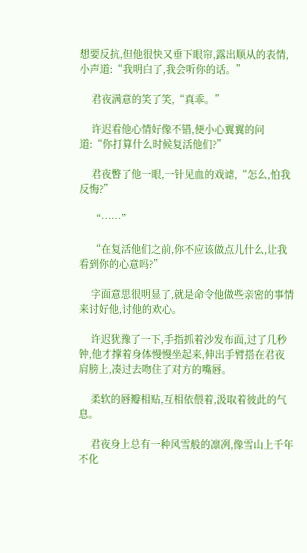想要反抗,但他很快又垂下眼帘,露出顺从的表情,小声道:“我明白了,我会听你的话。”

    君夜满意的笑了笑,“真乖。”

    许迟看他心情好像不错,便小心翼翼的问道:“你打算什么时候复活他们?”

    君夜瞥了他一眼,一针见血的戏谑,“怎么,怕我反悔?”

    “……”

    “在复活他们之前,你不应该做点儿什么,让我看到你的心意吗?”

    字面意思很明显了,就是命令他做些亲密的事情来讨好他,讨他的欢心。

    许迟犹豫了一下,手指抓着沙发布面,过了几秒钟,他才撑着身体慢慢坐起来,伸出手臂搭在君夜肩膀上,凑过去吻住了对方的嘴唇。

    柔软的唇瓣相贴,互相依偎着,汲取着彼此的气息。

    君夜身上总有一种风雪般的凛冽,像雪山上千年不化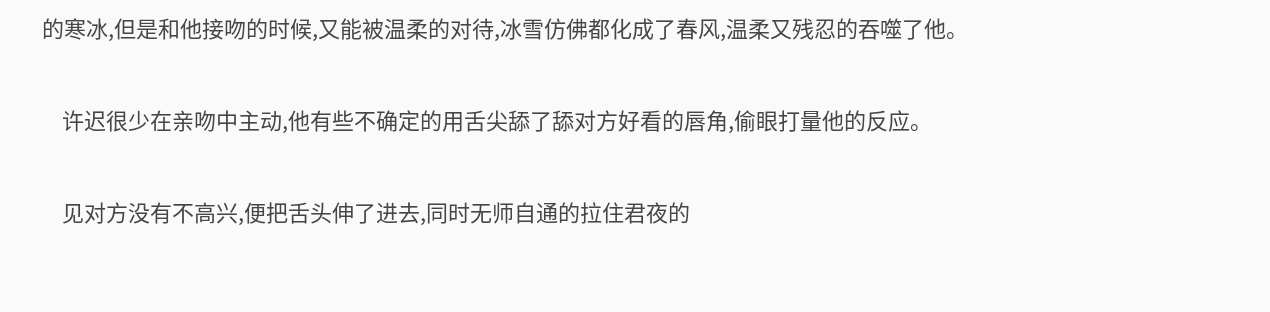的寒冰,但是和他接吻的时候,又能被温柔的对待,冰雪仿佛都化成了春风,温柔又残忍的吞噬了他。

    许迟很少在亲吻中主动,他有些不确定的用舌尖舔了舔对方好看的唇角,偷眼打量他的反应。

    见对方没有不高兴,便把舌头伸了进去,同时无师自通的拉住君夜的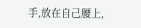手,放在自己腰上,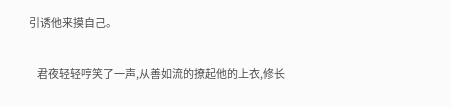引诱他来摸自己。

    君夜轻轻哼笑了一声,从善如流的撩起他的上衣,修长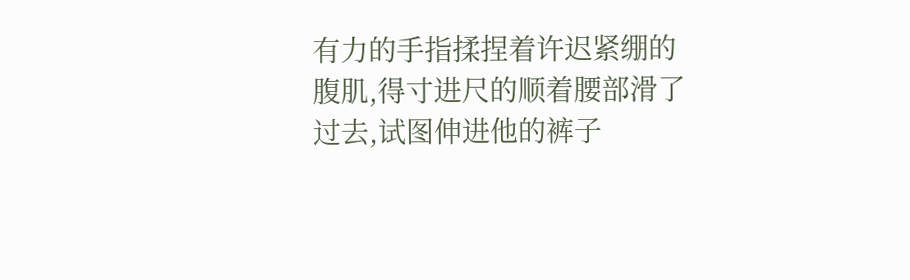有力的手指揉捏着许迟紧绷的腹肌,得寸进尺的顺着腰部滑了过去,试图伸进他的裤子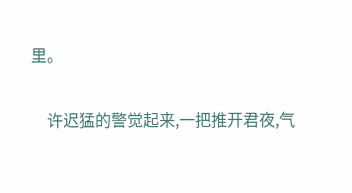里。

    许迟猛的警觉起来,一把推开君夜,气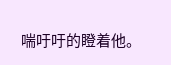喘吁吁的瞪着他。